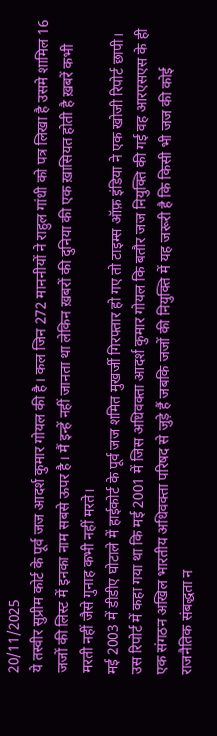20/11/2025
ये तस्वीर सुप्रीम कोर्ट के पूर्व जज आदर्श कुमार गोयल की है। कल जिन 272 माननीयों ने राहुल गांधी को पत्र लिखा है उसमे शामिल 16 जजों की लिस्ट में इनका नाम सबसे ऊपर है। मैं इन्हें नहीं जानता था लेकिन ख़बरों की दुनिया की एक ख़ासियत होती है ख़बरें कभी मरती नहीं जैसे गुनाह कभी नहीं मरते।
मई 2003 में डीडीए घोटाले में हाईकोर्ट के पूर्व जज शमित मुखर्जी गिरफ्तार हो गए तो टाइम्स ऑफ़ इंडिया ने एक खोजी रिपोर्ट छापी। उस रिपोर्ट में कहा गया था कि मई 2001 में जिस अधिवक्ता आदर्श कुमार गोयल कि बतौर जज नियुक्ति की गई वह आरएसएस के ही एक संगठन अखिल भारतीय अधिवक्ता परिषद से जुड़े हैं जबकि जजों की नियुक्ति में यह जरूरी है कि किसी भी जज की कोई राजनैतिक संबद्धता न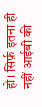हो। सिर्फ़ इतना ही नहीं आईबी की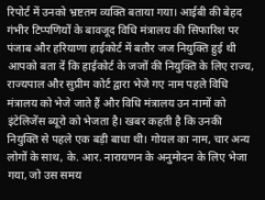रिपोर्ट में उनको भ्रष्टतम व्यक्ति बताया गया। आईबी की बेहद गंभीर टिप्पणियों के बावजूद विधि मंत्रालय की सिफारिश पर पंजाब और हरियाणा हाईकोर्ट में बतौर जज नियुक्ति हुई थी
आपको बता दें कि हाईकोर्ट के जजों की नियुक्ति के लिए राज्य, राज्यपाल और सुप्रीम कोर्ट द्वारा भेजे गए नाम पहले विधि मंत्रालय को भेजे जाते हैं और विधि मंत्रालय उन नामों को इंटेलिजेंस ब्यूरो को भेजता है। खबर कहती है कि उनकी नियुक्ति से पहले एक बड़ी बाधा थी। गोयल का नाम, चार अन्य लोगों के साथ, के. आर. नारायणन के अनुमोदन के लिए भेजा गया, जो उस समय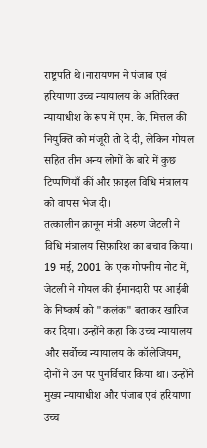राष्ट्रपति थे।नारायणन ने पंजाब एवं हरियाणा उच्च न्यायालय के अतिरिक्त न्यायाधीश के रूप में एम. के. मित्तल की नियुक्ति को मंजूरी तो दे दी, लेकिन गोयल सहित तीन अन्य लोगों के बारे में कुछ टिप्पणियाँ कीं और फ़ाइल विधि मंत्रालय को वापस भेज दी।
तत्कालीन क़ानून मंत्री अरुण जेटली ने विधि मंत्रालय सिफ़ारिश का बचाव किया। 19 मई, 2001 के एक गोपनीय नोट में, जेटली ने गोयल की ईमानदारी पर आईबी के निष्कर्ष को "कलंक" बताकर खारिज कर दिया। उन्होंने कहा कि उच्च न्यायालय और सर्वोच्च न्यायालय के कॉलेजियम, दोनों ने उन पर पुनर्विचार किया था। उन्होंने मुख्य न्यायाधीश और पंजाब एवं हरियाणा उच्च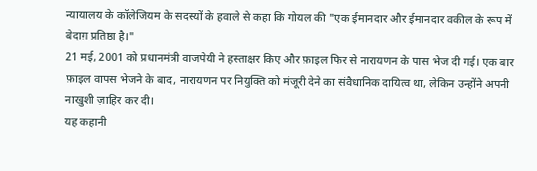न्यायालय के कॉलेजियम के सदस्यों के हवाले से कहा कि गोयल की "एक ईमानदार और ईमानदार वकील के रूप में बेदाग़ प्रतिष्ठा है।"
21 मई, 2001 को प्रधानमंत्री वाजपेयी ने हस्ताक्षर किए और फ़ाइल फिर से नारायणन के पास भेज दी गई। एक बार फ़ाइल वापस भेजने के बाद, नारायणन पर नियुक्ति को मंजूरी देने का संवैधानिक दायित्व था, लेकिन उन्होंने अपनी नाखुशी ज़ाहिर कर दी।
यह कहानी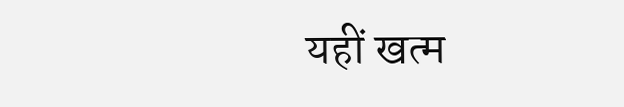यहीं खत्म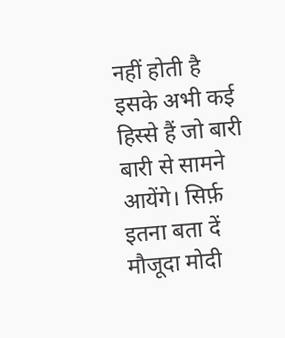नहीं होती है इसके अभी कई हिस्से हैं जो बारी बारी से सामने आयेंगे। सिर्फ़ इतना बता दें मौजूदा मोदी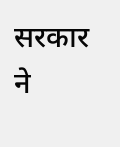सरकार ने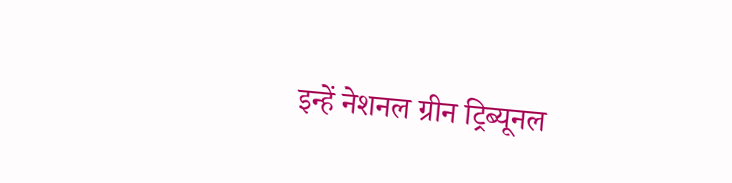इन्हें नेशनल ग्रीन ट्रिब्यूनल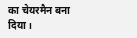का चेयरमैन बना दिया।